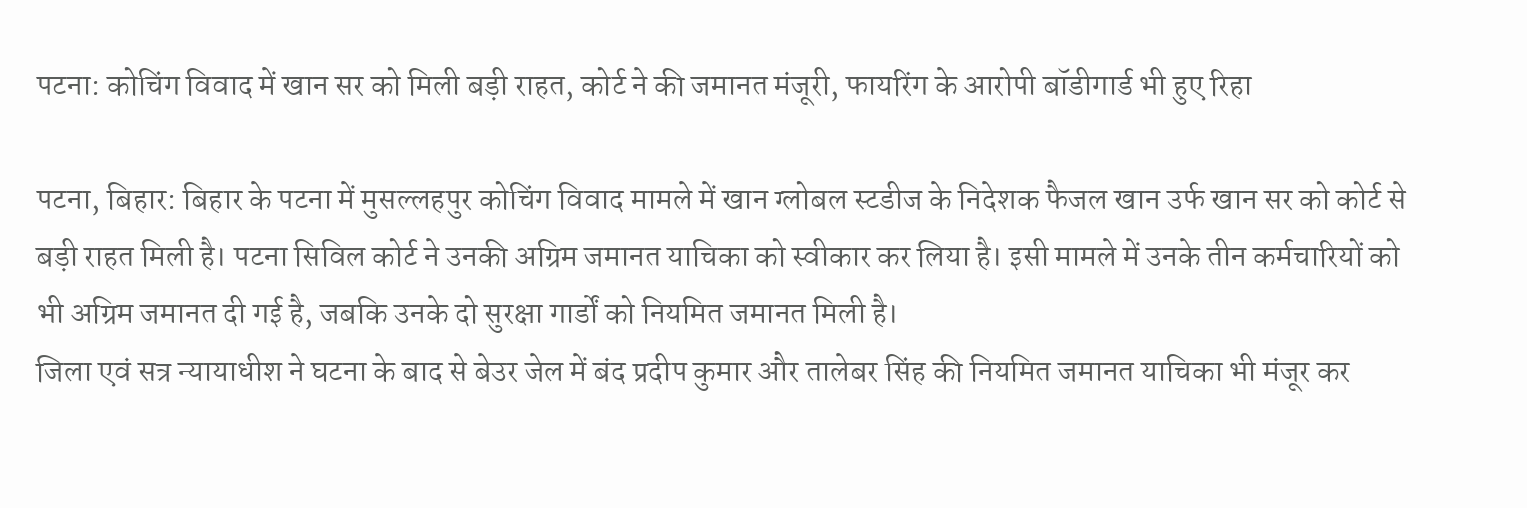पटना: कोचिंग विवाद में खान सर को मिली बड़ी राहत, कोर्ट ने की जमानत मंजूरी, फायरिंग के आरोपी बॉडीगार्ड भी हुए रिहा

पटना, बिहार: बिहार के पटना में मुसल्लहपुर कोचिंग विवाद मामले में खान ग्लोबल स्टडीज के निदेशक फैजल खान उर्फ खान सर को कोर्ट से बड़ी राहत मिली है। पटना सिविल कोर्ट ने उनकी अग्रिम जमानत याचिका को स्वीकार कर लिया है। इसी मामले में उनके तीन कर्मचारियों को भी अग्रिम जमानत दी गई है, जबकि उनके दो सुरक्षा गार्डों को नियमित जमानत मिली है।
जिला एवं सत्र न्यायाधीश ने घटना के बाद से बेउर जेल में बंद प्रदीप कुमार और तालेबर सिंह की नियमित जमानत याचिका भी मंजूर कर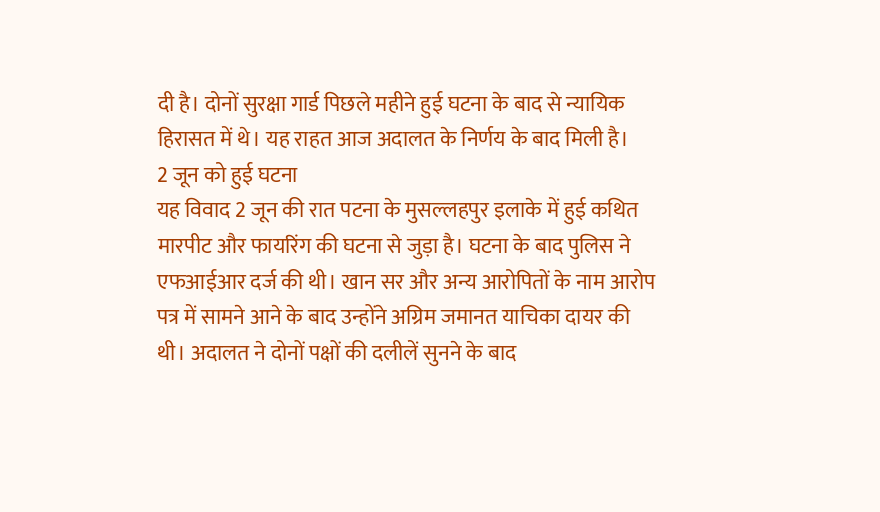दी है। दोनों सुरक्षा गार्ड पिछले महीने हुई घटना के बाद से न्यायिक हिरासत में थे। यह राहत आज अदालत के निर्णय के बाद मिली है।
2 जून को हुई घटना
यह विवाद 2 जून की रात पटना के मुसल्लहपुर इलाके में हुई कथित मारपीट और फायरिंग की घटना से जुड़ा है। घटना के बाद पुलिस ने एफआईआर दर्ज की थी। खान सर और अन्य आरोपितों के नाम आरोप पत्र में सामने आने के बाद उन्होंने अग्रिम जमानत याचिका दायर की थी। अदालत ने दोनों पक्षों की दलीलें सुनने के बाद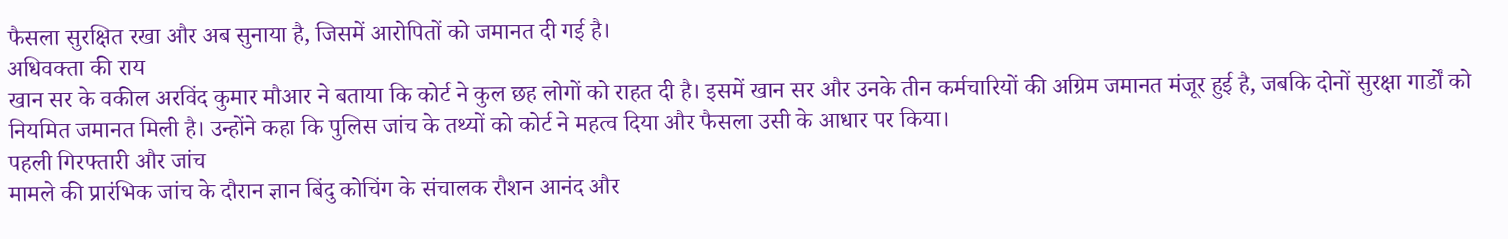फैसला सुरक्षित रखा और अब सुनाया है, जिसमें आरोपितों को जमानत दी गई है।
अधिवक्ता की राय
खान सर के वकील अरविंद कुमार मौआर ने बताया कि कोर्ट ने कुल छह लोगों को राहत दी है। इसमें खान सर और उनके तीन कर्मचारियों की अग्रिम जमानत मंजूर हुई है, जबकि दोनों सुरक्षा गार्डों को नियमित जमानत मिली है। उन्होंने कहा कि पुलिस जांच के तथ्यों को कोर्ट ने महत्व दिया और फैसला उसी के आधार पर किया।
पहली गिरफ्तारी और जांच
मामले की प्रारंभिक जांच के दौरान ज्ञान बिंदु कोचिंग के संचालक रौशन आनंद और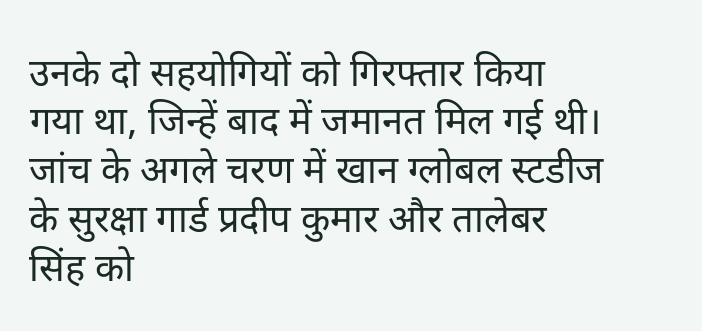उनके दो सहयोगियों को गिरफ्तार किया गया था, जिन्हें बाद में जमानत मिल गई थी। जांच के अगले चरण में खान ग्लोबल स्टडीज के सुरक्षा गार्ड प्रदीप कुमार और तालेबर सिंह को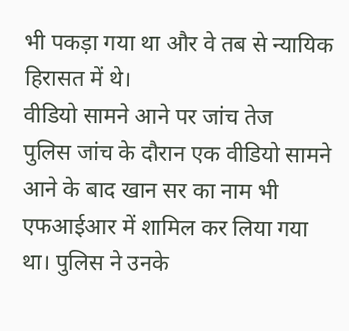भी पकड़ा गया था और वे तब से न्यायिक हिरासत में थे।
वीडियो सामने आने पर जांच तेज
पुलिस जांच के दौरान एक वीडियो सामने आने के बाद खान सर का नाम भी एफआईआर में शामिल कर लिया गया था। पुलिस ने उनके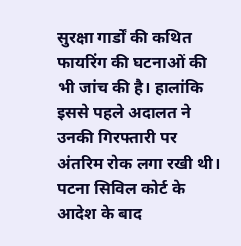सुरक्षा गार्डों की कथित फायरिंग की घटनाओं की भी जांच की है। हालांकि इससे पहले अदालत ने उनकी गिरफ्तारी पर अंतरिम रोक लगा रखी थी।
पटना सिविल कोर्ट के आदेश के बाद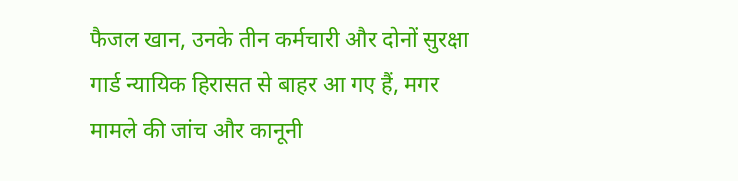फैजल खान, उनके तीन कर्मचारी और दोनों सुरक्षा गार्ड न्यायिक हिरासत से बाहर आ गए हैं, मगर मामले की जांच और कानूनी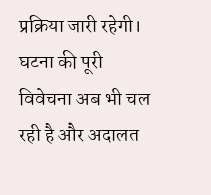प्रक्रिया जारी रहेगी। घटना की पूरी विवेचना अब भी चल रही है और अदालत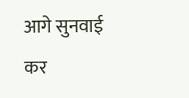आगे सुनवाई कर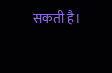सकती है।